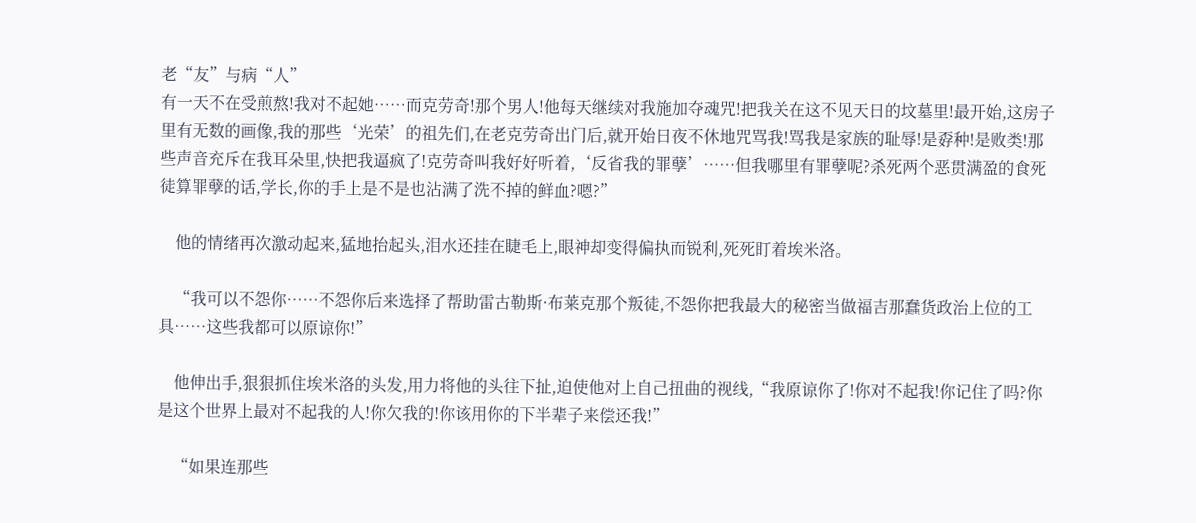老“友”与病“人”
有一天不在受煎熬!我对不起她……而克劳奇!那个男人!他每天继续对我施加夺魂咒!把我关在这不见天日的坟墓里!最开始,这房子里有无数的画像,我的那些‘光荣’的祖先们,在老克劳奇出门后,就开始日夜不休地咒骂我!骂我是家族的耻辱!是孬种!是败类!那些声音充斥在我耳朵里,快把我逼疯了!克劳奇叫我好好听着,‘反省我的罪孽’……但我哪里有罪孽呢?杀死两个恶贯满盈的食死徒算罪孽的话,学长,你的手上是不是也沾满了洗不掉的鲜血?嗯?”

    他的情绪再次激动起来,猛地抬起头,泪水还挂在睫毛上,眼神却变得偏执而锐利,死死盯着埃米洛。

    “我可以不怨你……不怨你后来选择了帮助雷古勒斯·布莱克那个叛徒,不怨你把我最大的秘密当做福吉那蠢货政治上位的工具……这些我都可以原谅你!”

    他伸出手,狠狠抓住埃米洛的头发,用力将他的头往下扯,迫使他对上自己扭曲的视线,“我原谅你了!你对不起我!你记住了吗?你是这个世界上最对不起我的人!你欠我的!你该用你的下半辈子来偿还我!”

    “如果连那些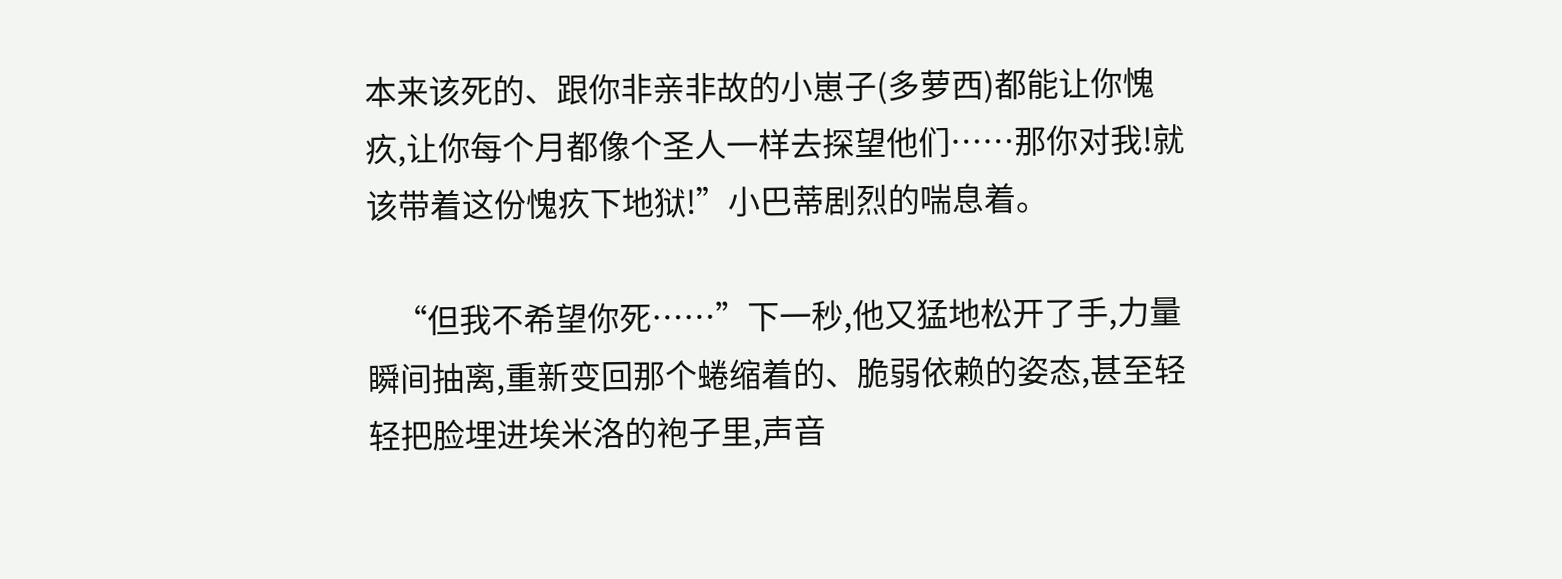本来该死的、跟你非亲非故的小崽子(多萝西)都能让你愧疚,让你每个月都像个圣人一样去探望他们……那你对我!就该带着这份愧疚下地狱!”小巴蒂剧烈的喘息着。

    “但我不希望你死……”下一秒,他又猛地松开了手,力量瞬间抽离,重新变回那个蜷缩着的、脆弱依赖的姿态,甚至轻轻把脸埋进埃米洛的袍子里,声音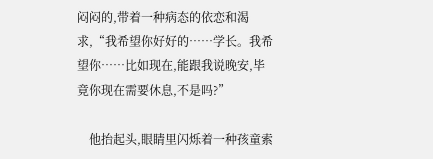闷闷的,带着一种病态的依恋和渴求,“我希望你好好的……学长。我希望你……比如现在,能跟我说晚安,毕竟你现在需要休息,不是吗?”

    他抬起头,眼睛里闪烁着一种孩童索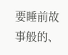要睡前故事般的、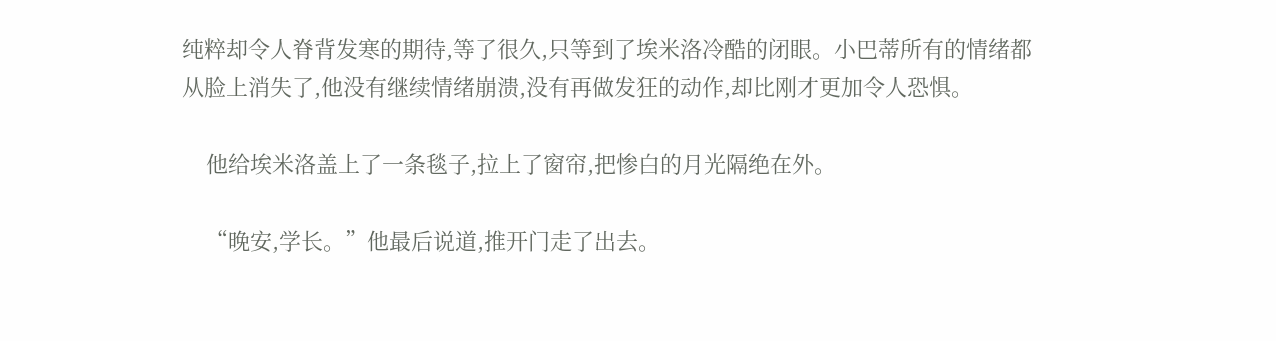纯粹却令人脊背发寒的期待,等了很久,只等到了埃米洛冷酷的闭眼。小巴蒂所有的情绪都从脸上消失了,他没有继续情绪崩溃,没有再做发狂的动作,却比刚才更加令人恐惧。

    他给埃米洛盖上了一条毯子,拉上了窗帘,把惨白的月光隔绝在外。

    “晚安,学长。”他最后说道,推开门走了出去。